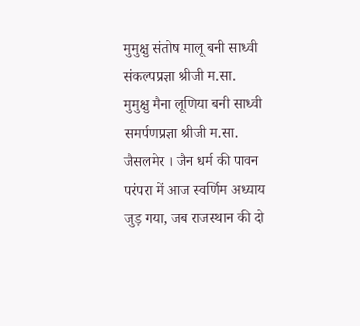मुमुक्षु संतोष मालू बनी साध्वी संकल्पप्रज्ञा श्रीजी म.सा.
मुमुक्षु मैना लूणिया बनी साध्वी समर्पणप्रज्ञा श्रीजी म.सा.
जैसलमेर । जैन धर्म की पावन परंपरा में आज स्वर्णिम अध्याय जुड़ गया, जब राजस्थान की दो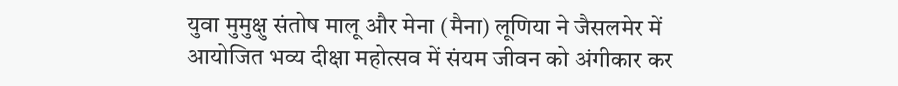युवा मुमुक्षु संतोष मालू और मेना (मैना) लूणिया ने जैसलमेर में आयोजित भव्य दीक्षा महोत्सव में संयम जीवन को अंगीकार कर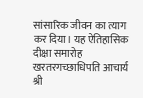सांसारिक जीवन का त्याग कर दिया। यह ऐतिहासिक दीक्षा समारोह खरतरगच्छाधिपति आचार्य श्री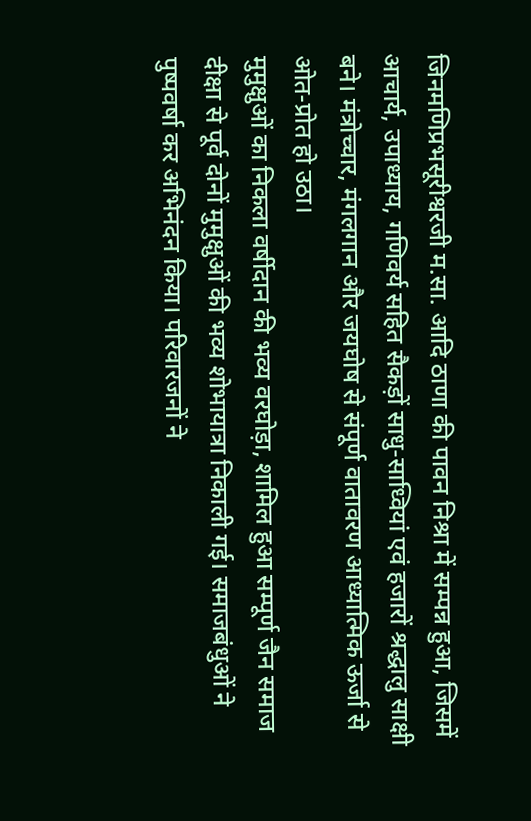जिनमणिप्रभसूरीश्वरजी म.सा. आदि ठाणा की पावन निश्रा में सम्पन्न हुआ, जिसमें आचार्य, उपाध्याय, गणिवर्य सहित सैकड़ों साधु-साध्वियां एवं हजारों श्रद्धालु साक्षी बने। मंत्रोच्चार, मंगलगान और जयघोष से संपूर्ण वातावरण आध्यात्मिक ऊर्जा से ओत-प्रोत हो उठा।
मुमुक्षुओं का निकला वर्षीदान की भव्य वरघोड़ा, शामिल हुआ सम्पूर्ण जैन समाज
दीक्षा से पूर्व दोनों मुमुक्षुओं की भव्य शोभायात्रा निकाली गई। समाजबंधुओं ने पुष्पवर्षा कर अभिनंदन किया। परिवारजनों ने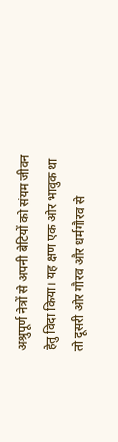अश्रुपूर्ण नेत्रों से अपनी बेटियों को संयम जीवन हेतु विदा किया। यह क्षण एक ओर भावुक था तो दूसरी ओर गौरव और धर्मगौरव से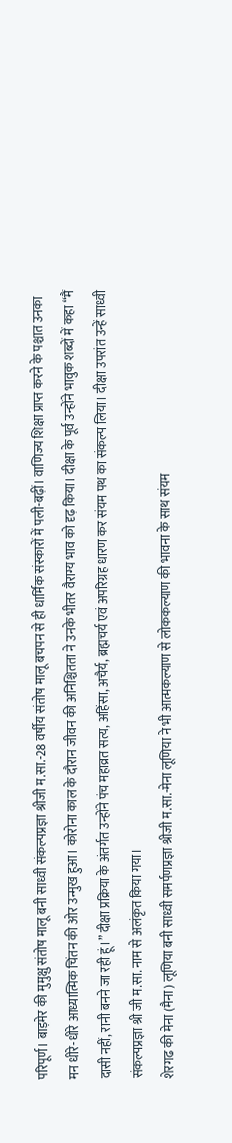परिपूर्ण। बाड़मेर की मुमुक्षु संतोष मालू बनी साध्वी संकल्पप्रज्ञा श्रीजी म.सा.-28 वर्षीय संतोष मालू बचपन से ही धार्मिक संस्कारों में पली-बढ़ीं। वाणिज्य शिक्षा प्राप्त करने के पश्चात उनका मन धीरे-धीरे आध्यात्मिक चिंतन की ओर उन्मुख हुआ। कोरोना काल के दौरान जीवन की अनिश्चितता ने उनके भीतर वैराग्य भाव को दृढ़ किया। दीक्षा के पूर्व उन्होंने भावुक शब्दों में कहा “मैं दासी नहीं, रानी बनने जा रही हूं।” दीक्षा प्रक्रिया के अंतर्गत उन्होंने पंच महाव्रत सत्य, अहिंसा, अचैर्य, ब्रह्मचर्य एवं अपरिग्रह धारण कर संयम पथ का संकल्प लिया। दीक्षा उपरांत उन्हें साध्वी संकल्पप्रज्ञा श्री जी म.सा. नाम से अलंकृत किया गया।
शेरगढ की मेना (मैना) लूणिया बनी साध्वी समर्पणप्रज्ञा श्रीजी म.सा.-मेना लूणिया ने भी आत्मकल्याण से लोककल्याण की भावना के साथ संयम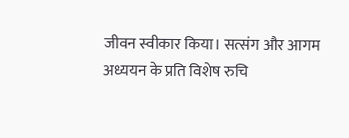जीवन स्वीकार किया। सत्संग और आगम अध्ययन के प्रति विशेष रुचि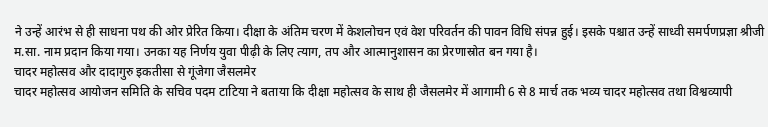ने उन्हें आरंभ से ही साधना पथ की ओर प्रेरित किया। दीक्षा के अंतिम चरण में केशलोचन एवं वेश परिवर्तन की पावन विधि संपन्न हुई। इसके पश्चात उन्हें साध्वी समर्पणप्रज्ञा श्रीजी म.सा. नाम प्रदान किया गया। उनका यह निर्णय युवा पीढ़ी के लिए त्याग, तप और आत्मानुशासन का प्रेरणास्रोत बन गया है।
चादर महोत्सव और दादागुरु इकतीसा से गूंजेगा जैसलमेर
चादर महोत्सव आयोजन समिति के सचिव पदम टाटिया ने बताया कि दीक्षा महोत्सव के साथ ही जैसलमेर में आगामी 6 से 8 मार्च तक भव्य चादर महोत्सव तथा विश्वव्यापी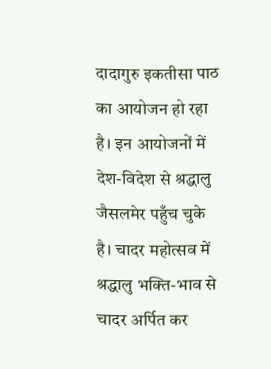दादागुरु इकतीसा पाठ का आयोजन हो रहा है। इन आयोजनों में देश-विदेश से श्रद्धालु जैसलमेर पहुँच चुके है। चादर महोत्सव में श्रद्धालु भक्ति-भाव से चादर अर्पित कर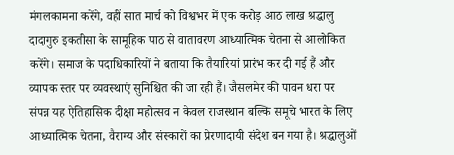मंगलकामना करेंगे, वहीं सात मार्च को विश्वभर में एक करोड़ आठ लाख श्रद्धालु दादागुरु इकतीसा के सामूहिक पाठ से वातावरण आध्यात्मिक चेतना से आलोकित करेंगे। समाज के पदाधिकारियों ने बताया कि तैयारियां प्रारंभ कर दी गई हैं और व्यापक स्तर पर व्यवस्थाएं सुनिश्चित की जा रही हैं। जैसलमेर की पावन धरा पर संपन्न यह ऐतिहासिक दीक्षा महोत्सव न केवल राजस्थान बल्कि समूचे भारत के लिए आध्यात्मिक चेतना, वैराग्य और संस्कारों का प्रेरणादायी संदेश बन गया है। श्रद्धालुओं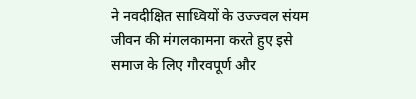ने नवदीक्षित साध्वियों के उज्ज्वल संयम जीवन की मंगलकामना करते हुए इसे समाज के लिए गौरवपूर्ण और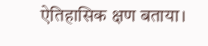ऐतिहासिक क्षण बताया।